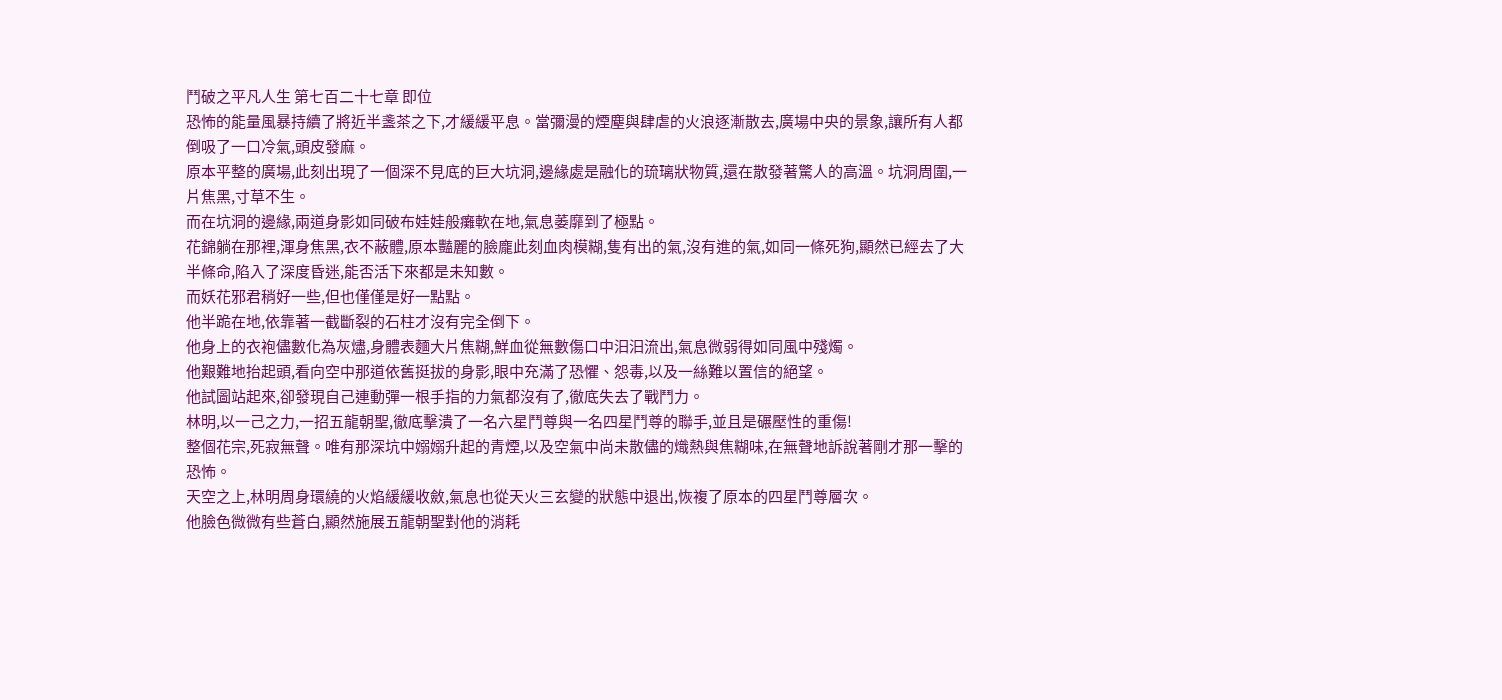鬥破之平凡人生 第七百二十七章 即位
恐怖的能量風暴持續了將近半盞茶之下,才緩緩平息。當彌漫的煙塵與肆虐的火浪逐漸散去,廣場中央的景象,讓所有人都倒吸了一口冷氣,頭皮發麻。
原本平整的廣場,此刻出現了一個深不見底的巨大坑洞,邊緣處是融化的琉璃狀物質,還在散發著驚人的高溫。坑洞周圍,一片焦黑,寸草不生。
而在坑洞的邊緣,兩道身影如同破布娃娃般癱軟在地,氣息萎靡到了極點。
花錦躺在那裡,渾身焦黑,衣不蔽體,原本豔麗的臉龐此刻血肉模糊,隻有出的氣,沒有進的氣,如同一條死狗,顯然已經去了大半條命,陷入了深度昏迷,能否活下來都是未知數。
而妖花邪君稍好一些,但也僅僅是好一點點。
他半跪在地,依靠著一截斷裂的石柱才沒有完全倒下。
他身上的衣袍儘數化為灰燼,身體表麵大片焦糊,鮮血從無數傷口中汩汩流出,氣息微弱得如同風中殘燭。
他艱難地抬起頭,看向空中那道依舊挺拔的身影,眼中充滿了恐懼、怨毒,以及一絲難以置信的絕望。
他試圖站起來,卻發現自己連動彈一根手指的力氣都沒有了,徹底失去了戰鬥力。
林明,以一己之力,一招五龍朝聖,徹底擊潰了一名六星鬥尊與一名四星鬥尊的聯手,並且是碾壓性的重傷!
整個花宗,死寂無聲。唯有那深坑中嫋嫋升起的青煙,以及空氣中尚未散儘的熾熱與焦糊味,在無聲地訴說著剛才那一擊的恐怖。
天空之上,林明周身環繞的火焰緩緩收斂,氣息也從天火三玄變的狀態中退出,恢複了原本的四星鬥尊層次。
他臉色微微有些蒼白,顯然施展五龍朝聖對他的消耗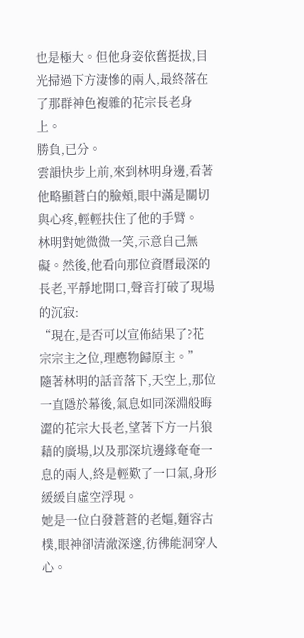也是極大。但他身姿依舊挺拔,目光掃過下方淒慘的兩人,最終落在了那群神色複雜的花宗長老身上。
勝負,已分。
雲韻快步上前,來到林明身邊,看著他略顯蒼白的臉頰,眼中滿是關切與心疼,輕輕扶住了他的手臂。
林明對她微微一笑,示意自己無礙。然後,他看向那位資曆最深的長老,平靜地開口,聲音打破了現場的沉寂:
“現在,是否可以宣佈結果了?花宗宗主之位,理應物歸原主。”
隨著林明的話音落下,天空上,那位一直隱於幕後,氣息如同深淵般晦澀的花宗大長老,望著下方一片狼藉的廣場,以及那深坑邊緣奄奄一息的兩人,終是輕歎了一口氣,身形緩緩自虛空浮現。
她是一位白發蒼蒼的老嫗,麵容古樸,眼神卻清澈深邃,彷彿能洞穿人心。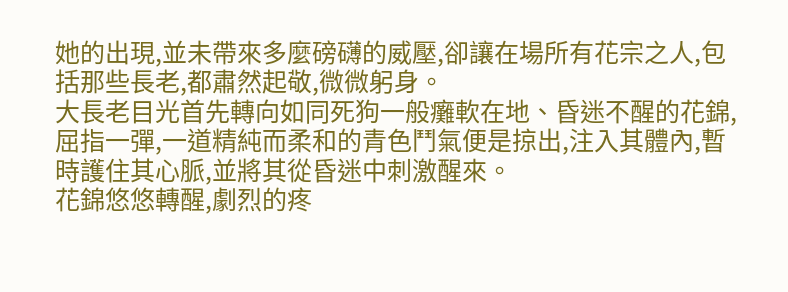她的出現,並未帶來多麼磅礴的威壓,卻讓在場所有花宗之人,包括那些長老,都肅然起敬,微微躬身。
大長老目光首先轉向如同死狗一般癱軟在地、昏迷不醒的花錦,屈指一彈,一道精純而柔和的青色鬥氣便是掠出,注入其體內,暫時護住其心脈,並將其從昏迷中刺激醒來。
花錦悠悠轉醒,劇烈的疼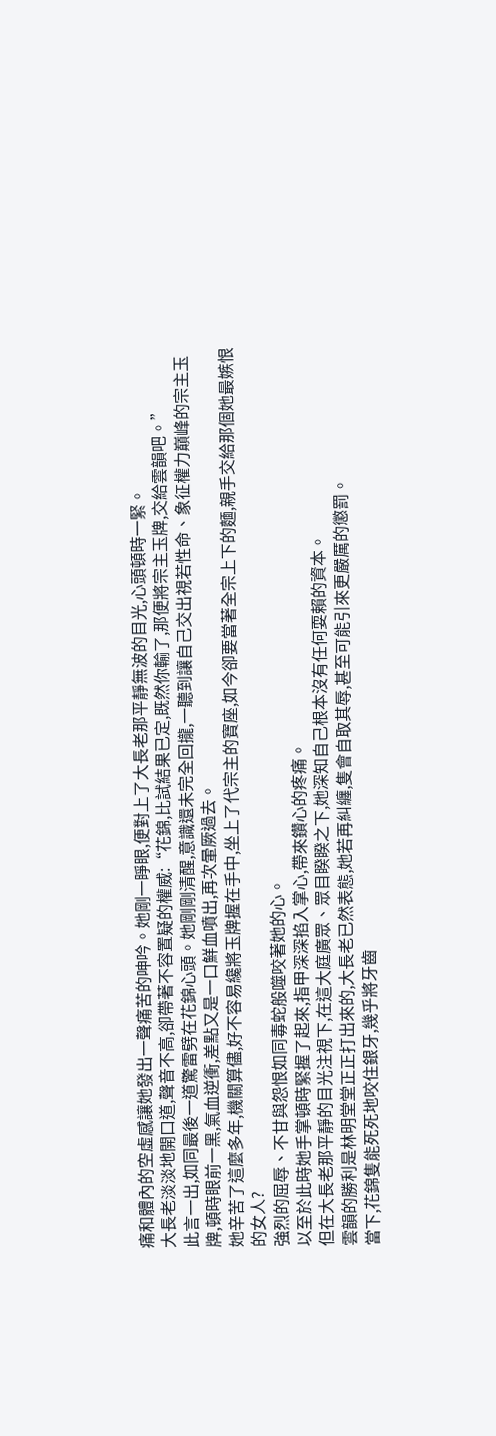痛和體內的空虛感讓她發出一聲痛苦的呻吟。她剛一睜眼,便對上了大長老那平靜無波的目光,心頭頓時一緊。
大長老淡淡地開口道,聲音不高,卻帶著不容置疑的權威:“花錦,比試結果已定,既然你輸了,那便將宗主玉牌,交給雲韻吧。”
此言一出,如同最後一道驚雷劈在花錦心頭。她剛剛清醒,意識還未完全回攏,一聽到讓自己交出視若性命、象征權力巔峰的宗主玉牌,頓時眼前一黑,氣血逆衝,差點又是一口鮮血噴出,再次暈厥過去。
她辛苦了這麼多年,機關算儘,好不容易纔將玉牌握在手中,坐上了代宗主的寶座,如今卻要當著全宗上下的麵,親手交給那個她最嫉恨的女人?
強烈的屈辱、不甘與怨恨如同毒蛇般噬咬著她的心。
以至於此時她手掌頓時緊握了起來,指甲深深掐入掌心,帶來鑽心的疼痛。
但在大長老那平靜的目光注視下,在這大庭廣眾、眾目睽睽之下,她深知自己根本沒有任何耍賴的資本。
雲韻的勝利是林明堂堂正正打出來的,大長老已然表態,她若再糾纏,隻會自取其辱,甚至可能引來更嚴厲的懲罰。
當下,花錦隻能死死地咬住銀牙,幾乎將牙齒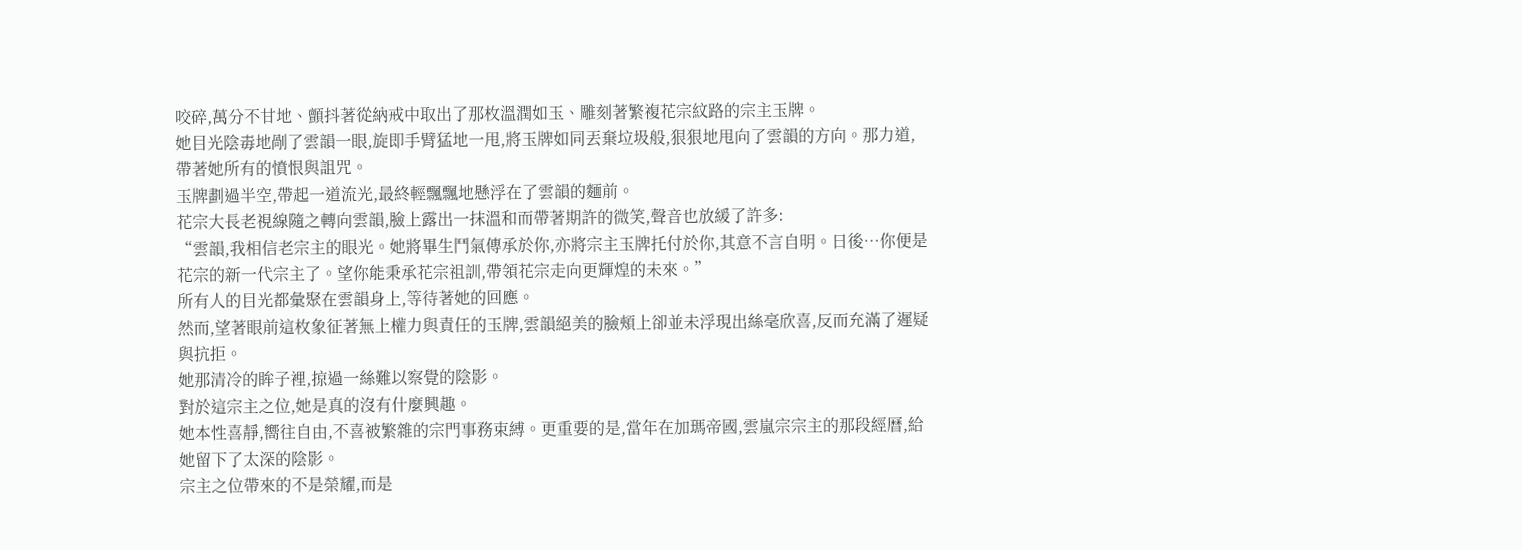咬碎,萬分不甘地、顫抖著從納戒中取出了那枚溫潤如玉、雕刻著繁複花宗紋路的宗主玉牌。
她目光陰毒地剮了雲韻一眼,旋即手臂猛地一甩,將玉牌如同丟棄垃圾般,狠狠地甩向了雲韻的方向。那力道,帶著她所有的憤恨與詛咒。
玉牌劃過半空,帶起一道流光,最終輕飄飄地懸浮在了雲韻的麵前。
花宗大長老視線隨之轉向雲韻,臉上露出一抹溫和而帶著期許的微笑,聲音也放緩了許多:
“雲韻,我相信老宗主的眼光。她將畢生鬥氣傳承於你,亦將宗主玉牌托付於你,其意不言自明。日後…你便是花宗的新一代宗主了。望你能秉承花宗祖訓,帶領花宗走向更輝煌的未來。”
所有人的目光都彙聚在雲韻身上,等待著她的回應。
然而,望著眼前這枚象征著無上權力與責任的玉牌,雲韻絕美的臉頰上卻並未浮現出絲毫欣喜,反而充滿了遲疑與抗拒。
她那清冷的眸子裡,掠過一絲難以察覺的陰影。
對於這宗主之位,她是真的沒有什麼興趣。
她本性喜靜,嚮往自由,不喜被繁雜的宗門事務束縛。更重要的是,當年在加瑪帝國,雲嵐宗宗主的那段經曆,給她留下了太深的陰影。
宗主之位帶來的不是榮耀,而是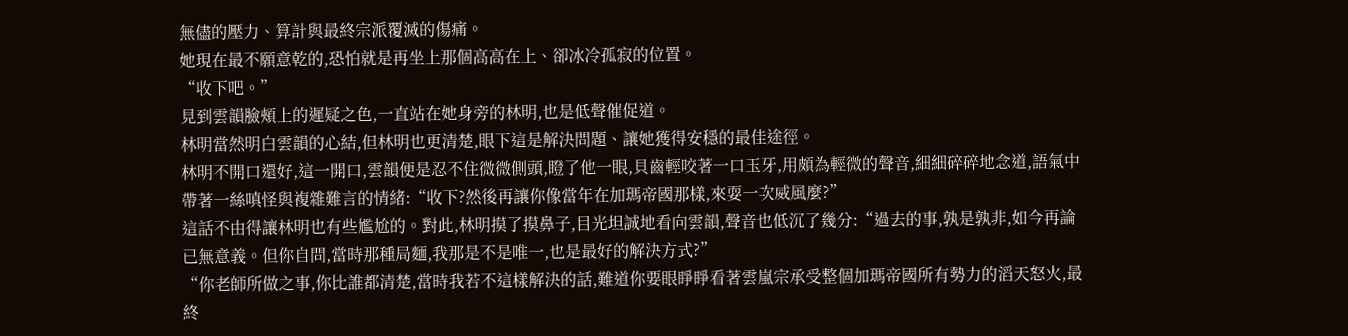無儘的壓力、算計與最終宗派覆滅的傷痛。
她現在最不願意乾的,恐怕就是再坐上那個高高在上、卻冰冷孤寂的位置。
“收下吧。”
見到雲韻臉頰上的遲疑之色,一直站在她身旁的林明,也是低聲催促道。
林明當然明白雲韻的心結,但林明也更清楚,眼下這是解決問題、讓她獲得安穩的最佳途徑。
林明不開口還好,這一開口,雲韻便是忍不住微微側頭,瞪了他一眼,貝齒輕咬著一口玉牙,用頗為輕微的聲音,細細碎碎地念道,語氣中帶著一絲嗔怪與複雜難言的情緒:“收下?然後再讓你像當年在加瑪帝國那樣,來耍一次威風麼?”
這話不由得讓林明也有些尷尬的。對此,林明摸了摸鼻子,目光坦誠地看向雲韻,聲音也低沉了幾分:“過去的事,孰是孰非,如今再論已無意義。但你自問,當時那種局麵,我那是不是唯一,也是最好的解決方式?”
“你老師所做之事,你比誰都清楚,當時我若不這樣解決的話,難道你要眼睜睜看著雲嵐宗承受整個加瑪帝國所有勢力的滔天怒火,最終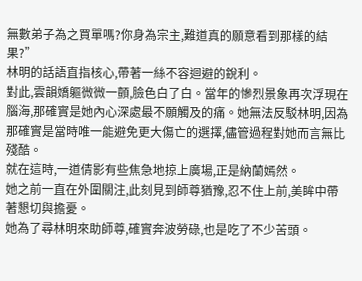無數弟子為之買單嗎?你身為宗主,難道真的願意看到那樣的結果?”
林明的話語直指核心,帶著一絲不容迴避的銳利。
對此,雲韻嬌軀微微一顫,臉色白了白。當年的慘烈景象再次浮現在腦海,那確實是她內心深處最不願觸及的痛。她無法反駁林明,因為那確實是當時唯一能避免更大傷亡的選擇,儘管過程對她而言無比殘酷。
就在這時,一道倩影有些焦急地掠上廣場,正是納蘭嫣然。
她之前一直在外圍關注,此刻見到師尊猶豫,忍不住上前,美眸中帶著懇切與擔憂。
她為了尋林明來助師尊,確實奔波勞碌,也是吃了不少苦頭。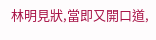林明見狀,當即又開口道,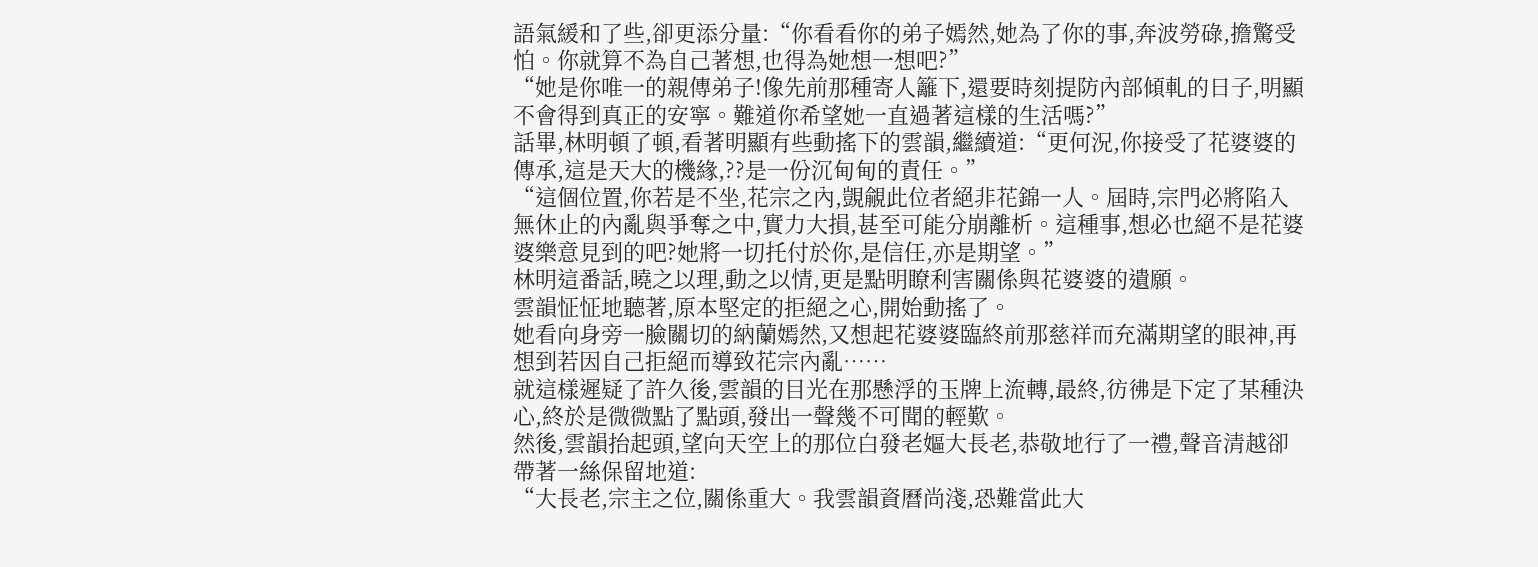語氣緩和了些,卻更添分量:“你看看你的弟子嫣然,她為了你的事,奔波勞碌,擔驚受怕。你就算不為自己著想,也得為她想一想吧?”
“她是你唯一的親傳弟子!像先前那種寄人籬下,還要時刻提防內部傾軋的日子,明顯不會得到真正的安寧。難道你希望她一直過著這樣的生活嗎?”
話畢,林明頓了頓,看著明顯有些動搖下的雲韻,繼續道:“更何況,你接受了花婆婆的傳承,這是天大的機緣,??是一份沉甸甸的責任。”
“這個位置,你若是不坐,花宗之內,覬覦此位者絕非花錦一人。屆時,宗門必將陷入無休止的內亂與爭奪之中,實力大損,甚至可能分崩離析。這種事,想必也絕不是花婆婆樂意見到的吧?她將一切托付於你,是信任,亦是期望。”
林明這番話,曉之以理,動之以情,更是點明瞭利害關係與花婆婆的遺願。
雲韻怔怔地聽著,原本堅定的拒絕之心,開始動搖了。
她看向身旁一臉關切的納蘭嫣然,又想起花婆婆臨終前那慈祥而充滿期望的眼神,再想到若因自己拒絕而導致花宗內亂……
就這樣遲疑了許久後,雲韻的目光在那懸浮的玉牌上流轉,最終,彷彿是下定了某種決心,終於是微微點了點頭,發出一聲幾不可聞的輕歎。
然後,雲韻抬起頭,望向天空上的那位白發老嫗大長老,恭敬地行了一禮,聲音清越卻帶著一絲保留地道:
“大長老,宗主之位,關係重大。我雲韻資曆尚淺,恐難當此大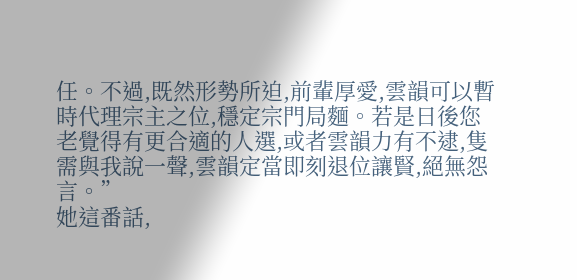任。不過,既然形勢所迫,前輩厚愛,雲韻可以暫時代理宗主之位,穩定宗門局麵。若是日後您老覺得有更合適的人選,或者雲韻力有不逮,隻需與我說一聲,雲韻定當即刻退位讓賢,絕無怨言。”
她這番話,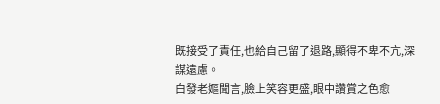既接受了責任,也給自己留了退路,顯得不卑不亢,深謀遠慮。
白發老嫗聞言,臉上笑容更盛,眼中讚賞之色愈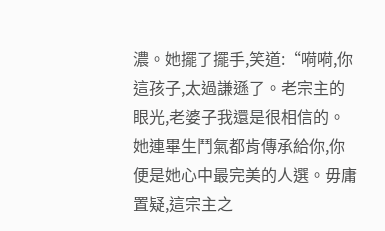濃。她擺了擺手,笑道:“嗬嗬,你這孩子,太過謙遜了。老宗主的眼光,老婆子我還是很相信的。她連畢生鬥氣都肯傳承給你,你便是她心中最完美的人選。毋庸置疑,這宗主之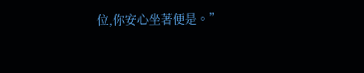位,你安心坐著便是。”